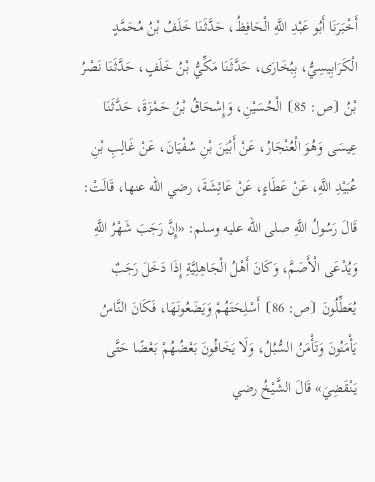أَخْبَرَنَا أَبُو عَبْدِ اللَّهِ الْحَافِظُ، حَدَّثَنَا خَلَفُ بْنُ مُحَمَّدٍ الْكَرَابِيسِيُّ، بِبُخَارَى، حَدَّثَنَا مَكِّيُّ بْنُ خَلَفٍ، حَدَّثَنَا نَصْرُ بْنُ ⦗ص: 85⦘ الْحُسَيْنِ، وَإِسْحَاقُ بْنُ حَمْزَةَ، حَدَّثَنَا عِيسَى وَهُوَ الْعُنْجَارُ، عَنْ أَبْيَنَ بْنِ سُفْيَانَ، عَنْ غَالِبِ بْنِ عُبَيْدِ اللَّهِ، عَنْ عَطَاءٍ، عَنْ عَائِشَةَ، رضي الله عنها، قَالَتْ: قَالَ رَسُولُ اللَّهِ صلى الله عليه وسلم: «إِنَّ رَجَبَ شَهْرُ اللَّهِ وَيُدْعَى الْأَصَمَّ، وَكَانَ أَهْلُ الْجَاهِلِيَّةِ إِذَا دَخَلَ رَجَبٌ يُعَطِّلُونَ ⦗ص: 86⦘ أَسْلِحَتَهُمْ وَيَضَعُونَهَا، فَكَانَ النَّاسُ يَأْمَنُونَ وَتَأْمَنُ السُّبُلُ، وَلَا يَخَافُونَ بَعْضُهُمْ بَعْضًا حَتَّى يَنْقَضِيَ» قَالَ الشَّيْخُ رضي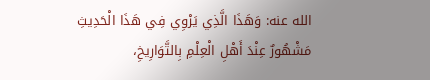الله عنه: وَهَذَا الَّذِي يَرْوِي فِي هَذَا الْحَدِيثِ مَشْهُورٌ عِنْدَ أَهْلِ الْعِلْمِ بِالتَّوَارِيخِ،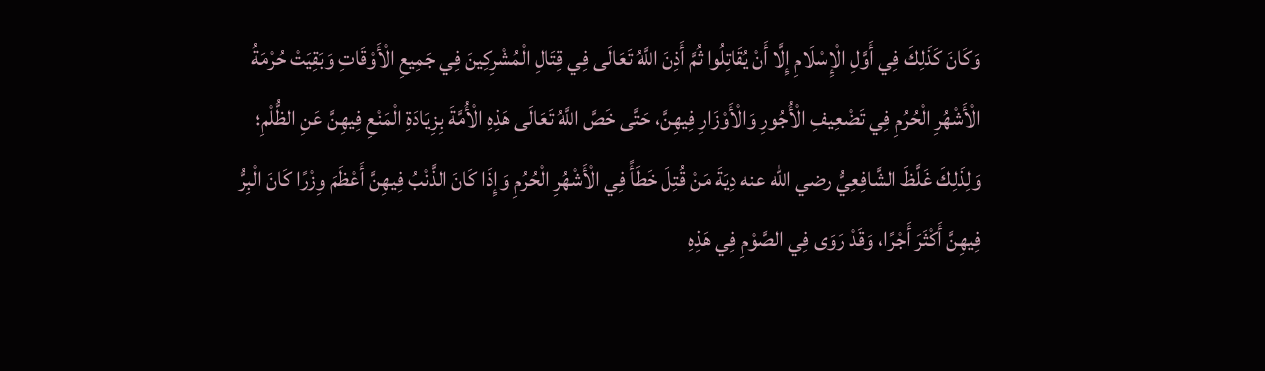وَكَانَ كَذَلِكَ فِي أَوَّلِ الْإِسْلَامِ إِلَّا أَنْ يُقَاتِلُوا ثُمَّ أَذِنَ اللَّهُ تَعَالَى فِي قِتَالِ الْمُشْرِكِينَ فِي جَمِيعِ الْأَوْقَاتِ وَبَقِيَتْ حُرْمَةُ الْأَشْهُرِ الْحُرُمِ فِي تَضْعِيفِ الْأُجُورِ وَالْأَوْزَارِ فِيهِنَّ، حَتَّى خَصَّ اللَّهُ تَعَالَى هَذِهِ الْأُمَّةَ بِزِيَادَةِ الْمَنْعِ فِيهِنَّ عَنِ الظُّلْمِ؛ وَلِذَلِكَ غَلَّظَ الشَّافِعِيُّ رضي الله عنه دِيَةَ مَنْ قُتِلَ خَطَأً فِي الْأَشْهُرِ الْحُرُمِ وَإِذَا كَانَ الذَّنْبُ فِيهِنَّ أَعْظَمَ وِزْرًا كَانَ الْبِرُّ فِيهِنَّ أَكْثَرَ أَجْرًا، وَقَدْ رَوَى فِي الصَّوْمِ فِي هَذِهِ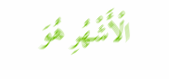الْأَشْهُرِ هُوَ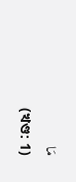مَا
(খণ্ড: 1)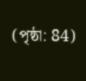(পৃষ্ঠা: 84)